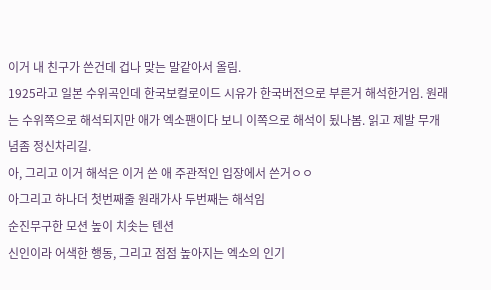이거 내 친구가 쓴건데 겁나 맞는 말같아서 올림.
1925라고 일본 수위곡인데 한국보컬로이드 시유가 한국버전으로 부른거 해석한거임. 원래는 수위쪽으로 해석되지만 애가 엑소팬이다 보니 이쪽으로 해석이 됬나봄. 읽고 제발 무개념좀 정신차리길.
아, 그리고 이거 해석은 이거 쓴 애 주관적인 입장에서 쓴거ㅇㅇ
아그리고 하나더 첫번째줄 원래가사 두번째는 해석임
순진무구한 모션 높이 치솟는 텐션
신인이라 어색한 행동, 그리고 점점 높아지는 엑소의 인기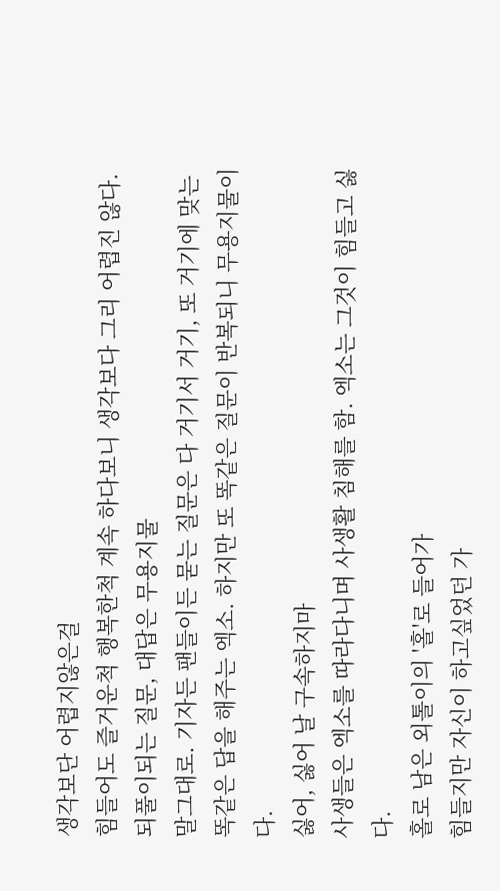생각보단 어렵지않은걸
힘들어도 즐거운척 행복한척 계속 하다보니 생각보다 그리 어렵진 않다.
되풀이되는 질문, 대답은 무용지물
말그대로. 기자든 팬들이든 묻는 질문은 다 거기서 거기, 또 거기에 맞는 똑같은 답을 해주는 엑소. 하지만 또 똑같은 질문이 반복되니 무용지물이다.
싫어, 싫어 날 구속하지마
사생들은 엑소를 따라다니며 사생활 침해를 함. 엑소는 그것이 힘들고 싫다.
홀로 남은 외톨이의 '홀'로 들어가
힘들지만 자신이 하고싶었던 가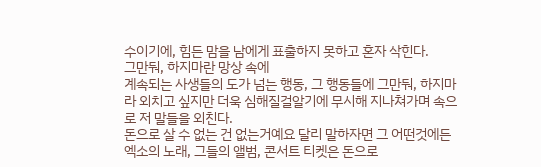수이기에, 힘든 맘을 남에게 표출하지 못하고 혼자 삭힌다.
그만둬, 하지마란 망상 속에
계속되는 사생들의 도가 넘는 행동, 그 행동들에 그만둬, 하지마라 외치고 싶지만 더욱 심해질걸알기에 무시해 지나쳐가며 속으로 저 말들을 외친다.
돈으로 살 수 없는 건 없는거예요 달리 말하자면 그 어떤것에든
엑소의 노래, 그들의 앨범, 콘서트 티켓은 돈으로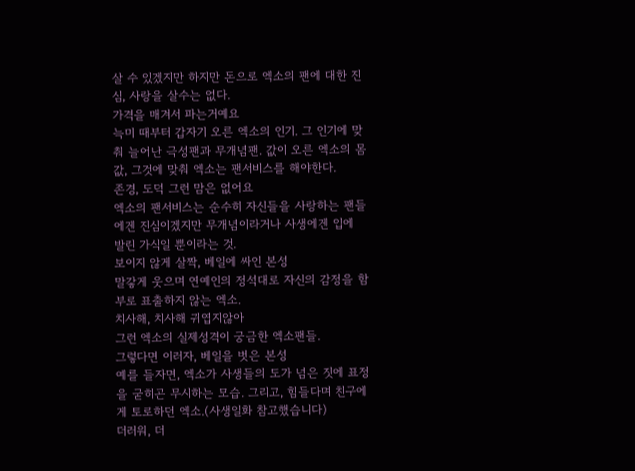살 수 있겠지만 하지만 돈으로 엑소의 팬에 대한 진심, 사랑을 살수는 없다.
가격을 매겨서 파는거예요
늑미 때부터 갑자기 오른 엑소의 인기. 그 인기에 맞춰 늘어난 극성팬과 무개념팬. 값이 오른 엑소의 몸값, 그것에 맞춰 엑소는 팬서비스를 해야한다.
존경, 도덕 그런 맘은 없어요
엑소의 팬서비스는 순수히 자신들을 사랑하는 팬들에겐 진심이겠지만 무개념이라거나 사생에겐 입에 발린 가식일 뿐이라는 것.
보이지 않게 살짝, 베일에 싸인 본성
말갛게 웃으며 연예인의 정석대로 자신의 감정을 함부로 표출하지 않는 엑소.
치사해, 치사해 귀엽지않아
그런 엑소의 실제성격이 궁금한 엑소팬들.
그렇다면 이러자, 베일을 벗은 본성
예를 들자면, 엑소가 사생들의 도가 넘은 짓에 표정을 굳히곤 무시하는 모습. 그리고, 힘들다며 친구에게 토로하던 엑소.(사생일화 참고했습니다)
더러워, 더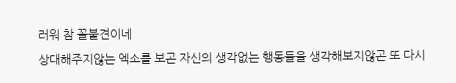러워 참 꼴불견이네
상대해주지않는 엑소를 보곤 자신의 생각없는 행동들을 생각해보지않곤 또 다시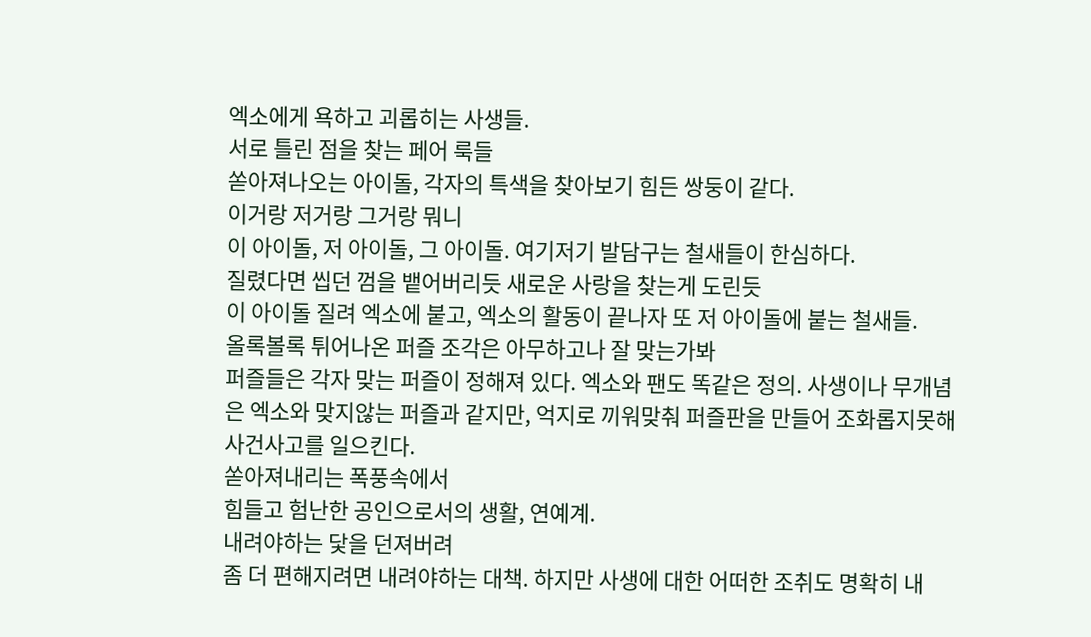엑소에게 욕하고 괴롭히는 사생들.
서로 틀린 점을 찾는 페어 룩들
쏟아져나오는 아이돌, 각자의 특색을 찾아보기 힘든 쌍둥이 같다.
이거랑 저거랑 그거랑 뭐니
이 아이돌, 저 아이돌, 그 아이돌. 여기저기 발담구는 철새들이 한심하다.
질렸다면 씹던 껌을 뱉어버리듯 새로운 사랑을 찾는게 도린듯
이 아이돌 질려 엑소에 붙고, 엑소의 활동이 끝나자 또 저 아이돌에 붙는 철새들.
올록볼록 튀어나온 퍼즐 조각은 아무하고나 잘 맞는가봐
퍼즐들은 각자 맞는 퍼즐이 정해져 있다. 엑소와 팬도 똑같은 정의. 사생이나 무개념은 엑소와 맞지않는 퍼즐과 같지만, 억지로 끼워맞춰 퍼즐판을 만들어 조화롭지못해 사건사고를 일으킨다.
쏟아져내리는 폭풍속에서
힘들고 험난한 공인으로서의 생활, 연예계.
내려야하는 닻을 던져버려
좀 더 편해지려면 내려야하는 대책. 하지만 사생에 대한 어떠한 조취도 명확히 내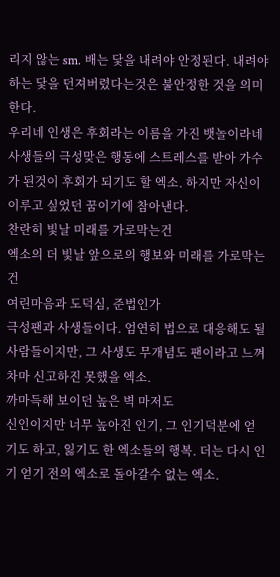리지 않는 sm. 배는 닻을 내려야 안정된다. 내려야하는 닻을 던져버렸다는것은 불안정한 것을 의미한다.
우리네 인생은 후회라는 이름을 가진 뱃놀이라네
사생들의 극성맞은 행동에 스트레스를 받아 가수가 된것이 후회가 되기도 할 엑소. 하지만 자신이 이루고 싶었던 꿈이기에 참아낸다.
찬란히 빛날 미래를 가로막는건
엑소의 더 빛날 앞으로의 행보와 미래를 가로막는건
여린마음과 도덕심, 준법인가
극성팬과 사생들이다. 엄연히 법으로 대응해도 될 사람들이지만, 그 사생도 무개념도 팬이라고 느껴 차마 신고하진 못했을 엑소.
까마득해 보이던 높은 벽 마저도
신인이지만 너무 높아진 인기, 그 인기덕분에 얻기도 하고, 잃기도 한 엑소들의 행복. 더는 다시 인기 얻기 전의 엑소로 돌아갈수 없는 엑소.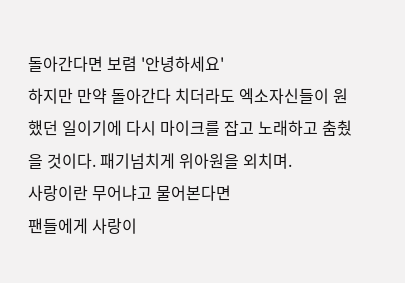돌아간다면 보렴 '안녕하세요'
하지만 만약 돌아간다 치더라도 엑소자신들이 원했던 일이기에 다시 마이크를 잡고 노래하고 춤췄을 것이다. 패기넘치게 위아원을 외치며.
사랑이란 무어냐고 물어본다면
팬들에게 사랑이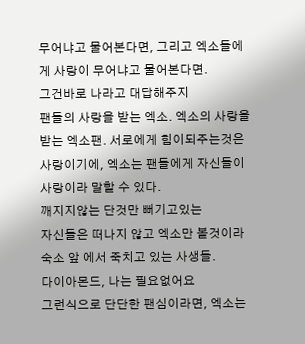무어냐고 물어본다면, 그리고 엑소들에게 사랑이 무어냐고 물어본다면.
그건바로 나라고 대답해주지
팬들의 사랑을 받는 엑소. 엑소의 사랑을 받는 엑소팬. 서로에게 힘이되주는것은 사랑이기에, 엑소는 팬들에게 자신들이 사랑이라 말할 수 있다.
깨지지않는 단것만 뻐기고있는
자신들은 떠나지 않고 엑소만 볼것이라 숙소 앞 에서 죽치고 있는 사생들.
다이아몬드, 나는 필요없어요
그런식으로 단단한 팬심이라면, 엑소는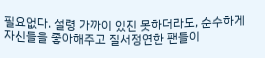필요없다. 설령 가까이 있진 못하더라도, 순수하게 자신들을 좋아해주고 질서정연한 팬들이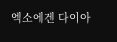엑소에겐 다이아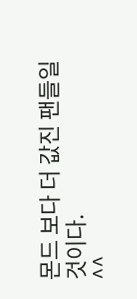몬드 보다 더 값진 팬들일 것이다.
^^